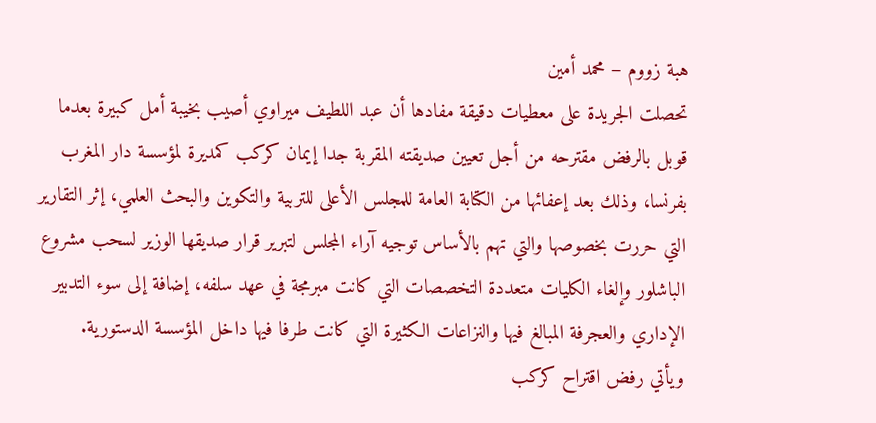هبة زووم – محمد أمين
تحصلت الجريدة على معطيات دقيقة مفادها أن عبد اللطيف ميراوي أصيب بخيبة أمل كبيرة بعدما قوبل بالرفض مقترحه من أجل تعيين صديقته المقربة جدا إيمان كركب كمديرة لمؤسسة دار المغرب بفرنسا، وذلك بعد إعفائها من الكتابة العامة للمجلس الأعلى للتربية والتكوين والبحث العلمي، إثر التقارير التي حررت بخصوصها والتي تهم بالأساس توجيه آراء المجلس لتبرير قرار صديقها الوزير لسحب مشروع الباشلور وإلغاء الكليات متعددة التخصصات التي كانت مبرمجة في عهد سلفه، إضافة إلى سوء التدبير الإداري والعجرفة المبالغ فيها والنزاعات الكثيرة التي كانت طرفا فيها داخل المؤسسة الدستورية.
ويأتي رفض اقتراح كركب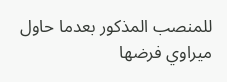للمنصب المذكور بعدما حاول ميراوي فرضها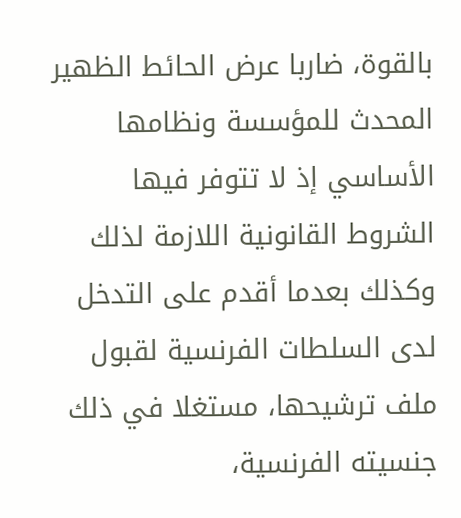بالقوة، ضاربا عرض الحائط الظهير المحدث للمؤسسة ونظامها الأساسي إذ لا تتوفر فيها الشروط القانونية اللازمة لذلك وكذلك بعدما أقدم على التدخل لدى السلطات الفرنسية لقبول ملف ترشيحها، مستغلا في ذلك جنسيته الفرنسية،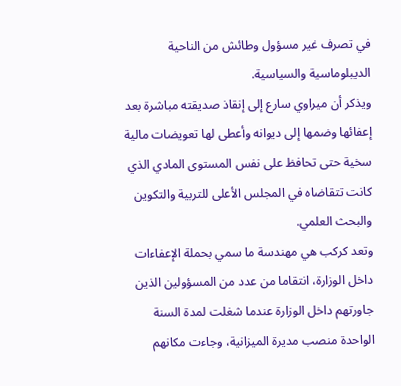في تصرف غير مسؤول وطائش من الناحية الديبلوماسية والسياسية.
ويذكر أن ميراوي سارع إلى إنقاذ صديقته مباشرة بعد إعفائها وضمها إلى ديوانه وأعطى لها تعويضات مالية سخية حتى تحافظ على نفس المستوى المادي الذي كانت تتقاضاه في المجلس الأعلى للتربية والتكوين والبحث العلمي.
وتعد كركب هي مهندسة ما سمي بحملة الإعفاءات داخل الوزارة، انتقاما من عدد من المسؤولين الذين جاورتهم داخل الوزارة عندما شغلت لمدة السنة الواحدة منصب مديرة الميزانية، وجاءت مكانهم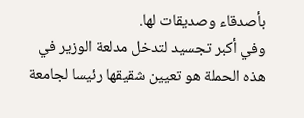بأصدقاء وصديقات لها.
وفي أكبر تجسيد لتدخل مدلعة الوزير في هذه الحملة هو تعيين شقيقها رئيسا لجامعة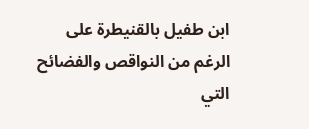ابن طفيل بالقنيطرة على الرغم من النواقص والفضائح التي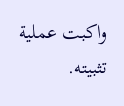واكبت عملية تثبيته.